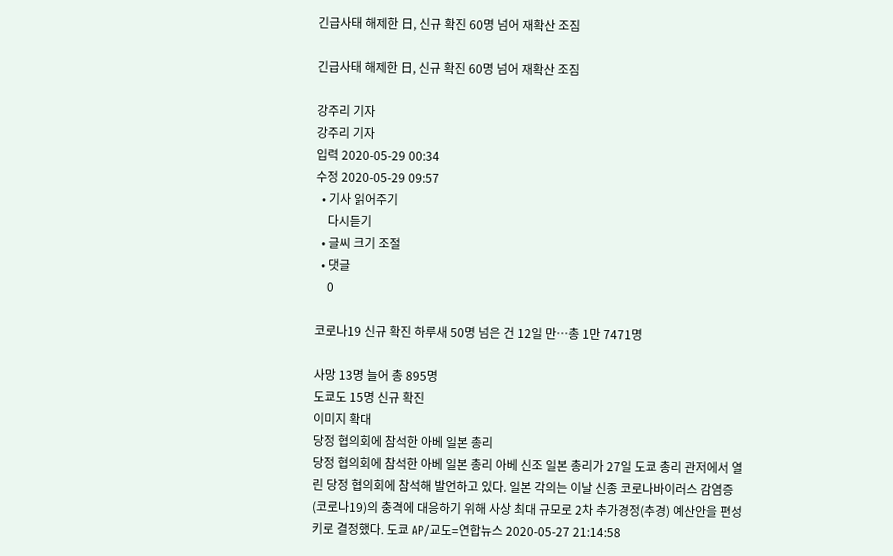긴급사태 해제한 日, 신규 확진 60명 넘어 재확산 조짐

긴급사태 해제한 日, 신규 확진 60명 넘어 재확산 조짐

강주리 기자
강주리 기자
입력 2020-05-29 00:34
수정 2020-05-29 09:57
  • 기사 읽어주기
    다시듣기
  • 글씨 크기 조절
  • 댓글
    0

코로나19 신규 확진 하루새 50명 넘은 건 12일 만…총 1만 7471명

사망 13명 늘어 총 895명
도쿄도 15명 신규 확진
이미지 확대
당정 협의회에 참석한 아베 일본 총리
당정 협의회에 참석한 아베 일본 총리 아베 신조 일본 총리가 27일 도쿄 총리 관저에서 열린 당정 협의회에 참석해 발언하고 있다. 일본 각의는 이날 신종 코로나바이러스 감염증(코로나19)의 충격에 대응하기 위해 사상 최대 규모로 2차 추가경정(추경) 예산안을 편성키로 결정했다. 도쿄 AP/교도=연합뉴스 2020-05-27 21:14:58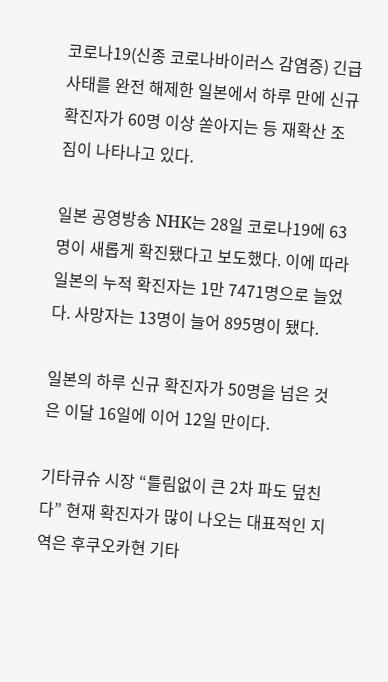코로나19(신종 코로나바이러스 감염증) 긴급사태를 완전 해제한 일본에서 하루 만에 신규 확진자가 60명 이상 쏟아지는 등 재확산 조짐이 나타나고 있다.

일본 공영방송 NHK는 28일 코로나19에 63명이 새롭게 확진됐다고 보도했다. 이에 따라 일본의 누적 확진자는 1만 7471명으로 늘었다. 사망자는 13명이 늘어 895명이 됐다.

일본의 하루 신규 확진자가 50명을 넘은 것은 이달 16일에 이어 12일 만이다.

기타큐슈 시장 “틀림없이 큰 2차 파도 덮친다” 현재 확진자가 많이 나오는 대표적인 지역은 후쿠오카현 기타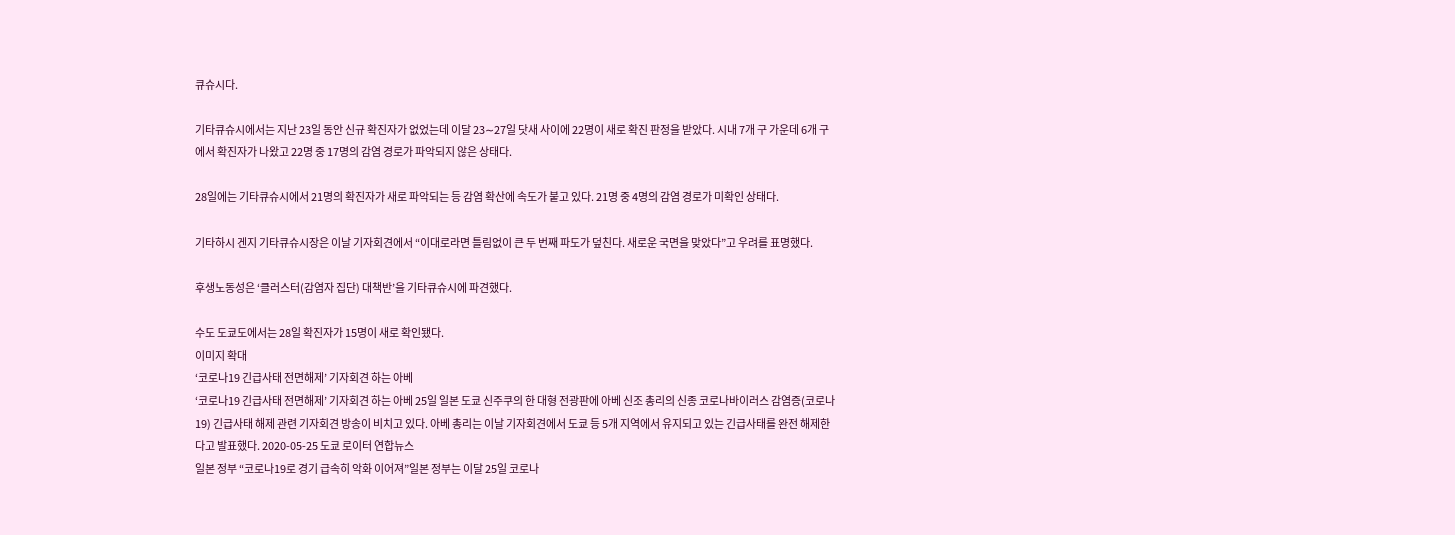큐슈시다.

기타큐슈시에서는 지난 23일 동안 신규 확진자가 없었는데 이달 23∼27일 닷새 사이에 22명이 새로 확진 판정을 받았다. 시내 7개 구 가운데 6개 구에서 확진자가 나왔고 22명 중 17명의 감염 경로가 파악되지 않은 상태다.

28일에는 기타큐슈시에서 21명의 확진자가 새로 파악되는 등 감염 확산에 속도가 붙고 있다. 21명 중 4명의 감염 경로가 미확인 상태다.

기타하시 겐지 기타큐슈시장은 이날 기자회견에서 “이대로라면 틀림없이 큰 두 번째 파도가 덮친다. 새로운 국면을 맞았다”고 우려를 표명했다.

후생노동성은 ‘클러스터(감염자 집단) 대책반’을 기타큐슈시에 파견했다.

수도 도쿄도에서는 28일 확진자가 15명이 새로 확인됐다.
이미지 확대
‘코로나19 긴급사태 전면해제’ 기자회견 하는 아베
‘코로나19 긴급사태 전면해제’ 기자회견 하는 아베 25일 일본 도쿄 신주쿠의 한 대형 전광판에 아베 신조 총리의 신종 코로나바이러스 감염증(코로나19) 긴급사태 해제 관련 기자회견 방송이 비치고 있다. 아베 총리는 이날 기자회견에서 도쿄 등 5개 지역에서 유지되고 있는 긴급사태를 완전 해제한다고 발표했다. 2020-05-25 도쿄 로이터 연합뉴스
일본 정부 “코로나19로 경기 급속히 악화 이어져”일본 정부는 이달 25일 코로나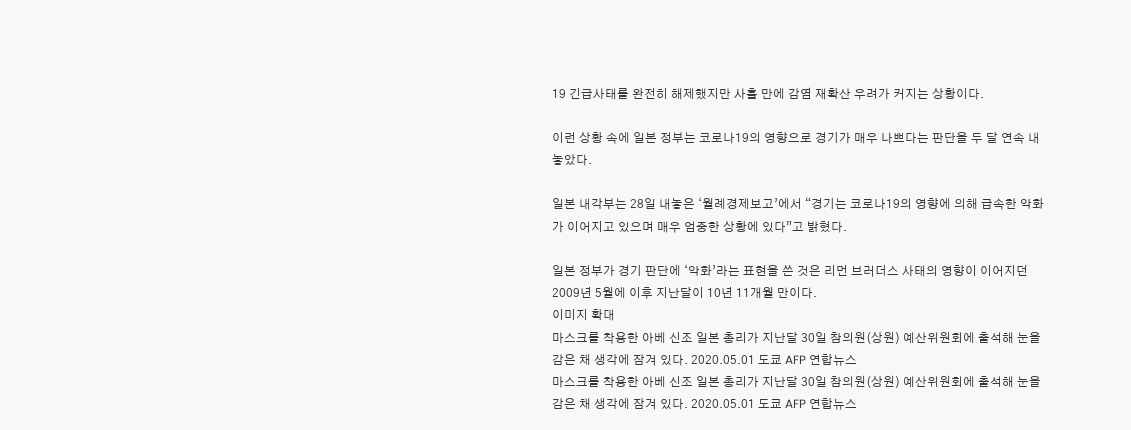19 긴급사태를 완전히 해제했지만 사흘 만에 감염 재확산 우려가 커지는 상황이다.

이런 상황 속에 일본 정부는 코로나19의 영향으로 경기가 매우 나쁘다는 판단을 두 달 연속 내놓았다.

일본 내각부는 28일 내놓은 ‘월례경제보고’에서 “경기는 코로나19의 영향에 의해 급속한 악화가 이어지고 있으며 매우 엄중한 상황에 있다”고 밝혔다.

일본 정부가 경기 판단에 ‘악화’라는 표현을 쓴 것은 리먼 브러더스 사태의 영향이 이어지던 2009년 5월에 이후 지난달이 10년 11개월 만이다.
이미지 확대
마스크를 착용한 아베 신조 일본 총리가 지난달 30일 참의원(상원) 예산위원회에 출석해 눈을 감은 채 생각에 잠겨 있다. 2020.05.01 도쿄 AFP 연합뉴스
마스크를 착용한 아베 신조 일본 총리가 지난달 30일 참의원(상원) 예산위원회에 출석해 눈을 감은 채 생각에 잠겨 있다. 2020.05.01 도쿄 AFP 연합뉴스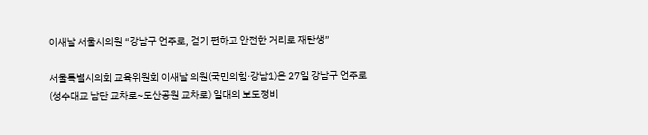이새날 서울시의원 “강남구 언주로, 걷기 편하고 안전한 거리로 재탄생”

서울특별시의회 교육위원회 이새날 의원(국민의힘·강남1)은 27일 강남구 언주로(성수대교 남단 교차로~도산공원 교차로) 일대의 보도정비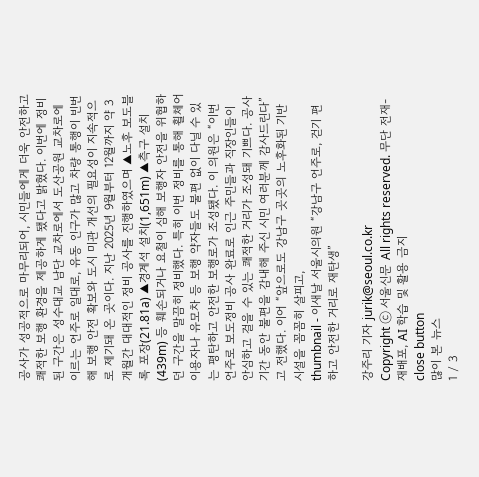공사가 성공적으로 마무리되어, 시민들에게 더욱 안전하고 쾌적한 보행 환경을 제공하게 됐다고 밝혔다. 이번에 정비된 구간은 성수대교 남단 교차로에서 도산공원 교차로에 이르는 언주로 일대로, 유동 인구가 많고 차량 통행이 빈번해 보행 안전 확보와 도시 미관 개선의 필요성이 지속적으로 제기돼 온 곳이다. 지난 2025년 9월부터 12월까지 약 3개월간 대대적인 정비 공사를 진행하였으며 ▲노후 보도블록 포장(21.81a) ▲경계석 설치(1,651m) ▲측구 설치(439m) 등 훼손되거나 요철이 심해 보행자 안전을 위협하던 구간을 말끔히 정비했다. 특히 이번 정비를 통해 휠체어 이용자나 유모차 등 보행 약자들도 불편 없이 다닐 수 있는 평탄하고 안전한 보행로가 조성됐다. 이 의원은 “이번 언주로 보도정비 공사 완료로 인근 주민들과 직장인들이 안심하고 걸을 수 있는 쾌적한 거리가 조성돼 기쁘다. 공사 기간 동안 불편을 감내해 주신 시민 여러분께 감사드린다”고 전했다. 이어 “앞으로도 강남구 곳곳의 노후화된 기반 시설을 꼼꼼히 살피고,
thumbnail - 이새날 서울시의원 “강남구 언주로, 걷기 편하고 안전한 거리로 재탄생”

강주리 기자 jurik@seoul.co.kr
Copyright ⓒ 서울신문 All rights reserved. 무단 전재-재배포, AI 학습 및 활용 금지
close button
많이 본 뉴스
1 / 3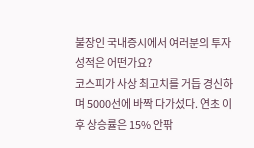불장인 국내증시에서 여러분의 투자성적은 어떤가요?
코스피가 사상 최고치를 거듭 경신하며 5000선에 바짝 다가섰다. 연초 이후 상승률은 15% 안팎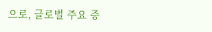으로, 글로벌 주요 증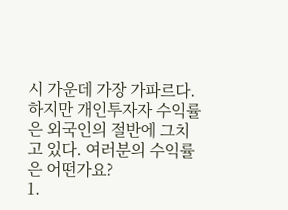시 가운데 가장 가파르다. 하지만 개인투자자 수익률은 외국인의 절반에 그치고 있다. 여러분의 수익률은 어떤가요?
1.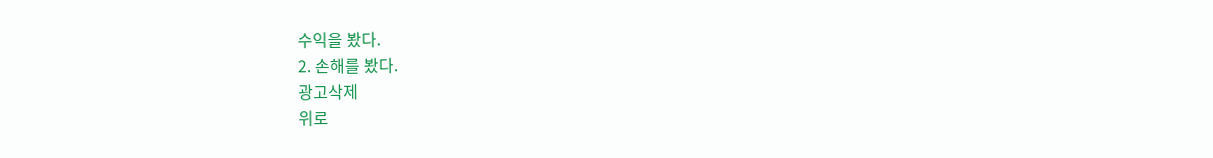수익을 봤다.
2. 손해를 봤다.
광고삭제
위로